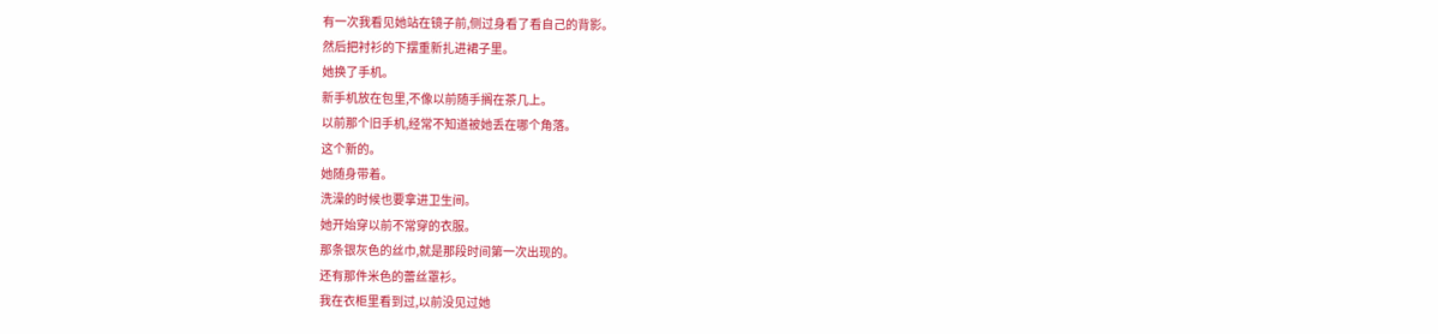有一次我看见她站在镜子前,侧过身看了看自己的背影。
然后把衬衫的下摆重新扎进裙子里。
她换了手机。
新手机放在包里,不像以前随手搁在茶几上。
以前那个旧手机,经常不知道被她丢在哪个角落。
这个新的。
她随身带着。
洗澡的时候也要拿进卫生间。
她开始穿以前不常穿的衣服。
那条银灰色的丝巾,就是那段时间第一次出现的。
还有那件米色的蕾丝罩衫。
我在衣柜里看到过,以前没见过她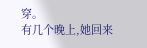穿。
有几个晚上,她回来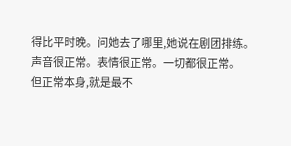得比平时晚。问她去了哪里,她说在剧团排练。
声音很正常。表情很正常。一切都很正常。
但正常本身,就是最不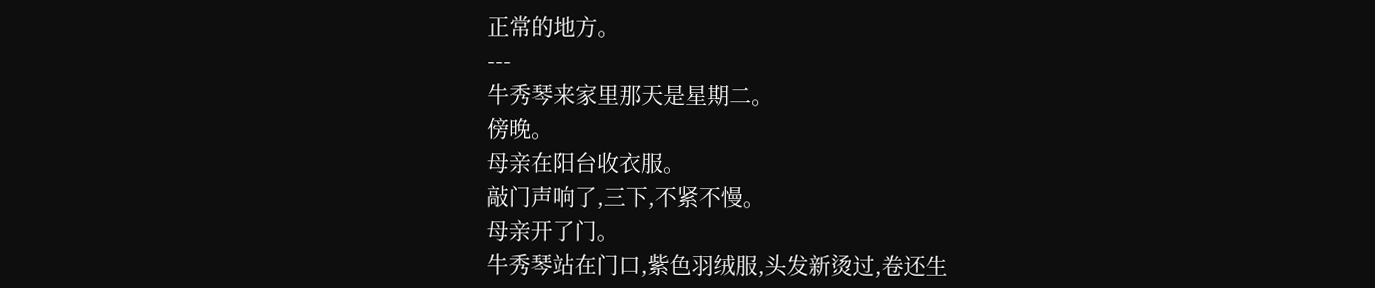正常的地方。
---
牛秀琴来家里那天是星期二。
傍晚。
母亲在阳台收衣服。
敲门声响了,三下,不紧不慢。
母亲开了门。
牛秀琴站在门口,紫色羽绒服,头发新烫过,卷还生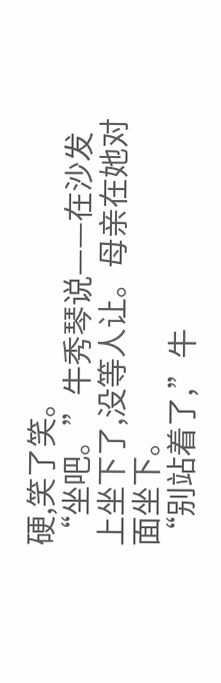硬,笑了笑。
“坐吧。”牛秀琴说——在沙发上坐下了,没等人让。母亲在她对面坐下。
“别站着了,”牛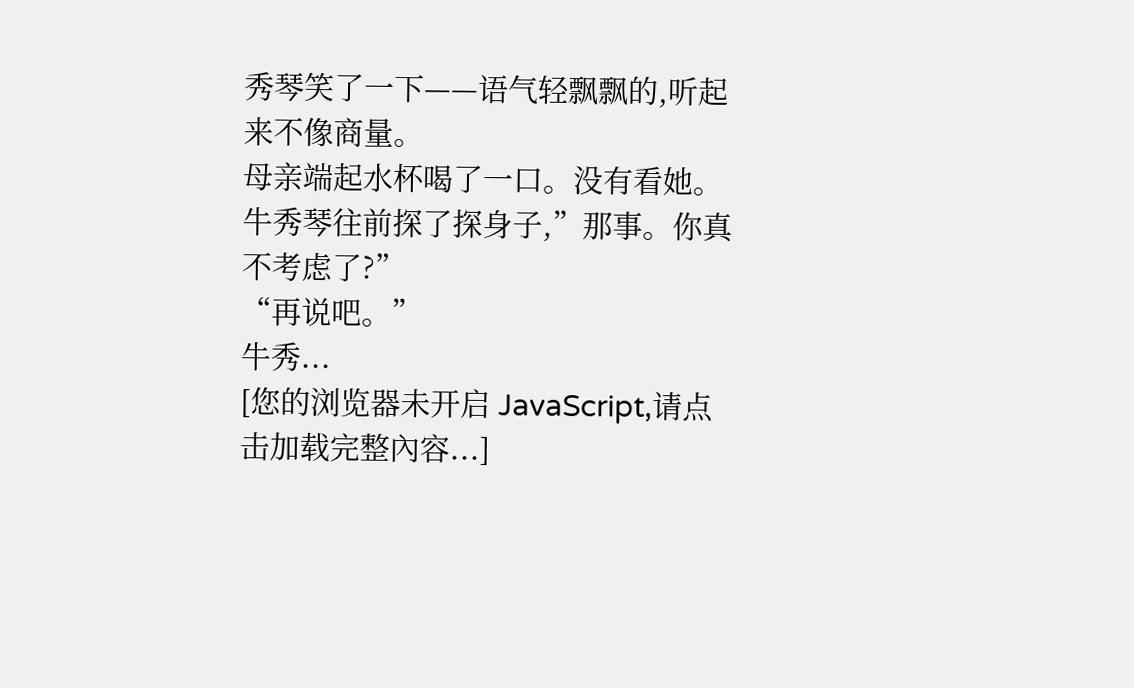秀琴笑了一下——语气轻飘飘的,听起来不像商量。
母亲端起水杯喝了一口。没有看她。
牛秀琴往前探了探身子,”那事。你真不考虑了?”
“再说吧。”
牛秀...
[您的浏览器未开启 JavaScript,请点击加载完整內容...]